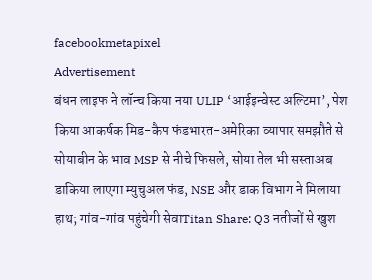facebookmetapixel
Advertisement
बंधन लाइफ ने लॉन्च किया नया ULIP ‘आईइन्‍वेस्‍ट अल्टिमा’, पेश किया आकर्षक मिड-कैप फंडभारत-अमेरिका व्यापार समझौते से सोयाबीन के भाव MSP से नीचे फिसले, सोया तेल भी सस्ताअब डाकिया लाएगा म्युचुअल फंड, NSE और डाक विभाग ने मिलाया हाथ; गांव-गांव पहुंचेगी सेवाTitan Share: Q3 नतीजों से खुश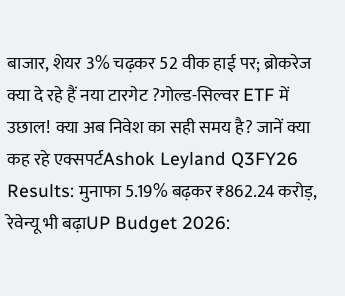बाजार, शेयर 3% चढ़कर 52 वीक हाई पर; ब्रोकरेज क्या दे रहे हैं नया टारगेट ?गोल्ड-सिल्वर ETF में उछाल! क्या अब निवेश का सही समय है? जानें क्या कह रहे एक्सपर्टAshok Leyland Q3FY26 Results: मुनाफा 5.19% बढ़कर ₹862.24 करोड़, रेवेन्यू भी बढ़ाUP Budget 2026: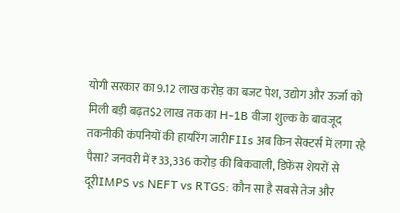योगी सरकार का 9.12 लाख करोड़ का बजट पेश, उद्योग और ऊर्जा को मिली बड़ी बढ़त$2 लाख तक का H-1B वीजा शुल्क के बावजूद तकनीकी कंपनियों की हायरिंग जारीFIIs अब किन सेक्टर्स में लगा रहे पैसा? जनवरी में ₹33,336 करोड़ की बिकवाली, डिफेंस शेयरों से दूरीIMPS vs NEFT vs RTGS: कौन सा है सबसे तेज और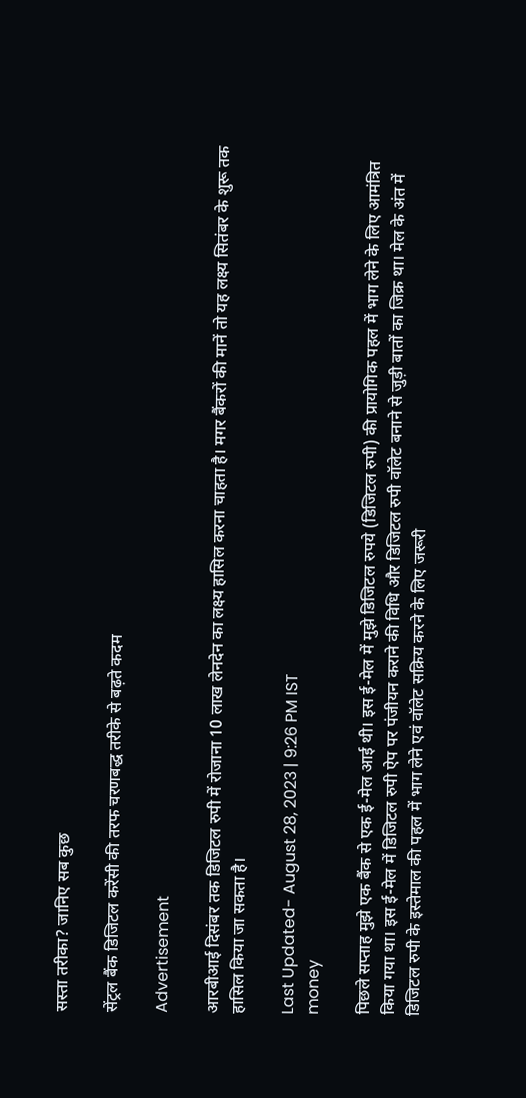सस्ता तरीका? जानिए सब कुछ

सेंट्रल बैंक डिजिटल करेंसी की तरफ चरणबद्ध तरीके से बढ़ते कदम

Advertisement

आरबीआई दिसंबर तक डिजिटल रुपी में रोजाना 10 लाख लेनदेन का लक्ष्य हासिल करना चाहता है। मगर बैंकरों की मानें तो यह लक्ष्य सितंबर के शुरू तक हासिल किया जा सकता है।

Last Updated- August 28, 2023 | 9:26 PM IST
money

पिछले सप्ताह मुझे एक बैंक से एक ई-मेल आई थी। इस ई-मेल में मुझे डिजिटल रुपये (डिजिटल रुपी) की प्रायोगिक पहल में भाग लेने के लिए आमंत्रित किया गया था। इस ई-मेल में डिजिटल रुपी ऐप पर पंजीयन कराने की विधि और डिजिटल रुपी वॉलेट बनाने से जुड़ी बातों का जिक्र था। मेल के अंत में डिजिटल रुपी के इस्तेमाल की पहल में भाग लेने एवं वॉलेट सक्रिय करने के लिए जरूरी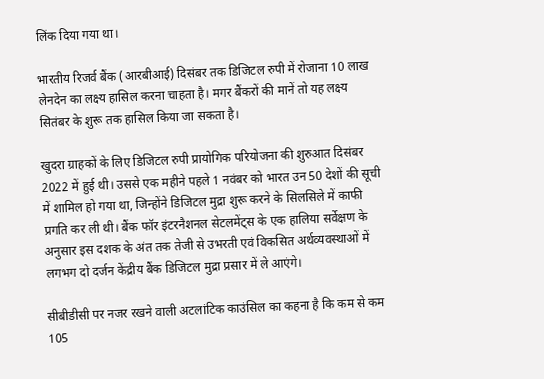लिंक दिया गया था।

भारतीय रिजर्व बैंक (आरबीआई) दिसंबर तक डिजिटल रुपी में रोजाना 10 लाख लेनदेन का लक्ष्य हासिल करना चाहता है। मगर बैंकरों की मानें तो यह लक्ष्य सितंबर के शुरू तक हासिल किया जा सकता है।

खुदरा ग्राहकों के लिए डिजिटल रुपी प्रायोगिक परियोजना की शुरुआत दिसंबर 2022 में हुई थी। उससे एक महीने पहले 1 नवंबर को भारत उन 50 देशों की सूची में शामिल हो गया था, जिन्होंने डिजिटल मुद्रा शुरू करने के सिलसिले में काफी प्रगति कर ली थी। बैंक फॉर इंटरनैशनल सेटलमेंट्स के एक हालिया सर्वेक्षण के अनुसार इस दशक के अंत तक तेजी से उभरती एवं विकसित अर्थव्यवस्थाओं में लगभग दो दर्जन केंद्रीय बैंक डिजिटल मुद्रा प्रसार में ले आएंगे।

सीबीडीसी पर नजर रखने वाली अटलांटिक काउंसिल का कहना है कि कम से कम 105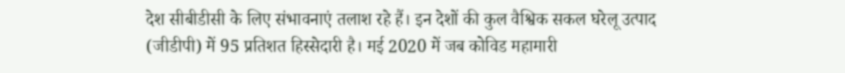देश सीबीडीसी के लिए संभावनाएं तलाश रहे हैं। इन देशों की कुल वैश्विक सकल घरेलू उत्पाद (जीडीपी) में 95 प्रतिशत हिस्सेदारी है। मई 2020 में जब कोविड महामारी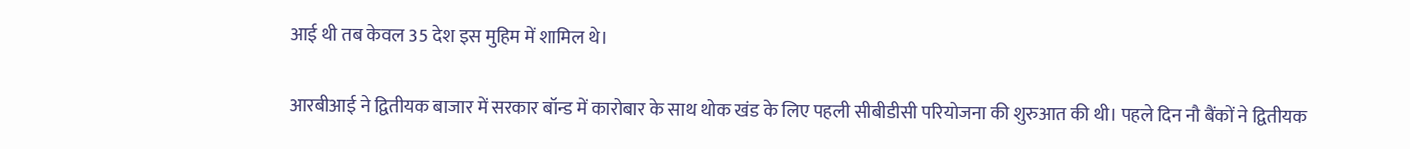आई थी तब केवल 35 देश इस मुहिम में शामिल थे।

आरबीआई ने द्वितीयक बाजार में सरकार बॉन्ड में कारोबार के साथ थोक खंड के लिए पहली सीबीडीसी परियोजना की शुरुआत की थी। पहले दिन नौ बैंकों ने द्वितीयक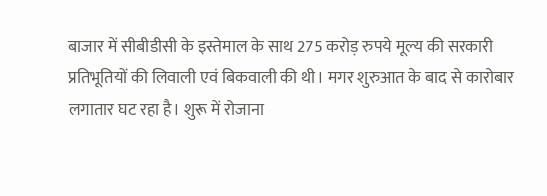बाजार में सीबीडीसी के इस्तेमाल के साथ 275 करोड़ रुपये मूल्य की सरकारी प्रतिभूतियों की लिवाली एवं बिकवाली की थी। मगर शुरुआत के बाद से कारोबार लगातार घट रहा है। शुरू में रोजाना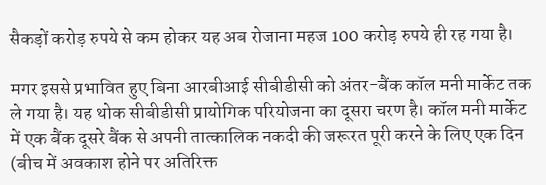सैकड़ों करोड़ रुपये से कम होकर यह अब रोजाना महज 100 करोड़ रुपये ही रह गया है।

मगर इससे प्रभावित हुए बिना आरबीआई सीबीडीसी को अंतर-बैंक कॉल मनी मार्केट तक ले गया है। यह थोक सीबीडीसी प्रायोगिक परियोजना का दूसरा चरण है। कॉल मनी मार्केट में एक बैंक दूसरे बैंक से अपनी तात्कालिक नकदी की जरूरत पूरी करने के लिए एक दिन (बीच में अवकाश होने पर अतिरिक्त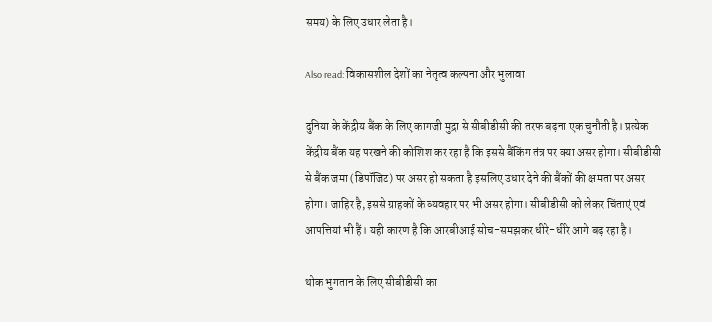समय) के लिए उधार लेता है।

Also read: विकासशील देशों का नेतृत्व कल्पना और भुलावा

दुनिया के केंद्रीय बैंक के लिए कागजी मुद्रा से सीबीडीसी की तरफ बढ़ना एक चुनौती है। प्रत्येक केंद्रीय बैंक यह परखने की कोशिश कर रहा है कि इससे बैंकिंग तंत्र पर क्या असर होगा। सीबीडीसी से बैंक जमा (डिपॉजिट) पर असर हो सकता है इसलिए उधार देने की बैंकों की क्षमता पर असर होगा। जाहिर है, इससे ग्राहकों के व्यवहार पर भी असर होगा। सीबीडीसी को लेकर चिंताएं एवं आपत्तियां भी हैं। यही कारण है कि आरबीआई सोच-समझकर धीरे-धीरे आगे बढ़ रहा है।

थोक भुगतान के लिए सीबीडीसी का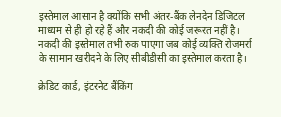इस्तेमाल आसान है क्योंकि सभी अंतर-बैंक लेनदेन डिजिटल माध्यम से ही हो रहे हैं और नकदी की कोई जरूरत नहीं है। नकदी की इस्तेमाल तभी रुक पाएगा जब कोई व्यक्ति रोजमर्रा के सामान खरीदने के लिए सीबीडीसी का इस्तेमाल करता है।

क्रेडिट कार्ड, इंटरनेट बैंकिंग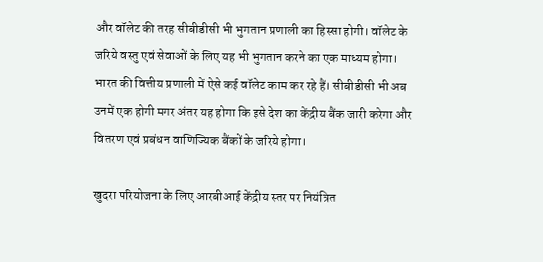और वॉलेट की तरह सीबीडीसी भी भुगतान प्रणाली का हिस्सा होगी। वॉलेट के जरिये वस्तु एवं सेवाओं के लिए यह भी भुगतान करने का एक माध्यम होगा। भारत की वित्तीय प्रणाली में ऐसे कई वॉलेट काम कर रहे हैं। सीबीडीसी भी अब उनमें एक होगी मगर अंतर यह होगा कि इसे देश का केंद्रीय बैंक जारी करेगा और वितरण एवं प्रबंधन वाणिज्यिक बैंकों के जरिये होगा।

खुदरा परियोजना के लिए आरबीआई केंद्रीय स्तर पर नियंत्रित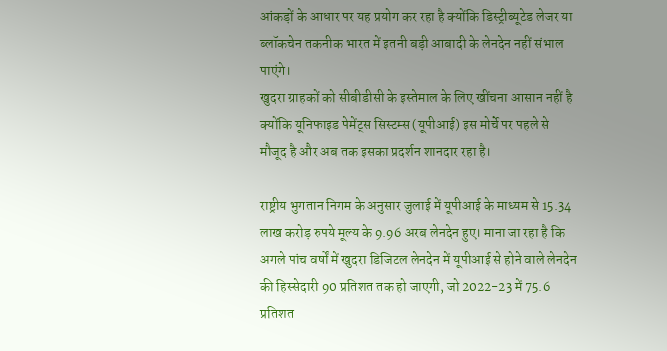आंकड़ों के आधार पर यह प्रयोग कर रहा है क्योंकि डिस्ट्रीब्यूटेड लेजर या ब्लॉकचेन तकनीक भारत में इतनी बड़ी आबादी के लेनदेन नहीं संभाल पाएंगे।
खुदरा ग्राहकों को सीबीडीसी के इस्तेमाल के लिए खींचना आसान नहीं है क्योंकि यूनिफाइड पेमेंट्स सिस्टम्स (यूपीआई) इस मोर्चे पर पहले से मौजूद है और अब तक इसका प्रदर्शन शानदार रहा है।

राष्ट्रीय भुगतान निगम के अनुसार जुलाई में यूपीआई के माध्यम से 15.34 लाख करोड़ रुपये मूल्य के 9.96 अरब लेनदेन हुए। माना जा रहा है कि अगले पांच वर्षों में खुदरा डिजिटल लेनदेन में यूपीआई से होने वाले लेनदेन की हिस्सेदारी 90 प्रतिशत तक हो जाएगी, जो 2022-23 में 75.6 प्रतिशत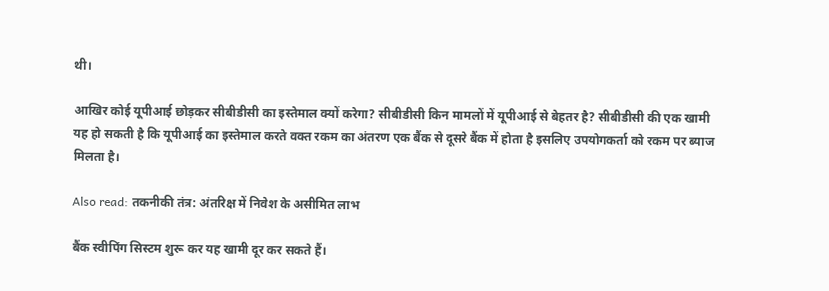थी।

आखिर कोई यूपीआई छोड़कर सीबीडीसी का इस्तेमाल क्यों करेगा? सीबीडीसी किन मामलों में यूपीआई से बेहतर है? सीबीडीसी की एक खामी यह हो सकती है कि यूपीआई का इस्तेमाल करते वक्त रकम का अंतरण एक बैंक से दूसरे बैंक में होता है इसलिए उपयोगकर्ता को रकम पर ब्याज मिलता है।

Also read: तकनीकी तंत्र: अंतरिक्ष में निवेश के असीमित लाभ

बैंक स्वीपिंग सिस्टम शुरू कर यह खामी दूर कर सकते हैं।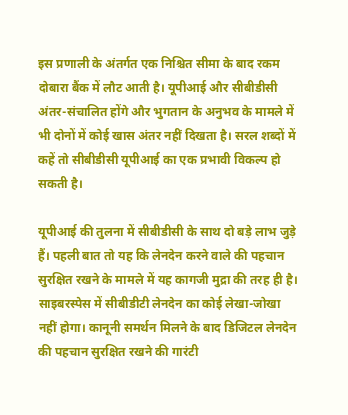इस प्रणाली के अंतर्गत एक निश्चित सीमा के बाद रकम दोबारा बैंक में लौट आती है। यूपीआई और सीबीडीसी अंतर-संचालित होंगे और भुगतान के अनुभव के मामले में भी दोनों में कोई खास अंतर नहीं दिखता है। सरल शब्दों में कहें तो सीबीडीसी यूपीआई का एक प्रभावी विकल्प हो सकती है।

यूपीआई की तुलना में सीबीडीसी के साथ दो बड़े लाभ जुड़े हैं। पहली बात तो यह कि लेनदेन करने वाले की पहचान सुरक्षित रखने के मामले में यह कागजी मुद्रा की तरह ही है। साइबरस्पेस में सीबीडीटी लेनदेन का कोई लेखा-जोखा नहीं होगा। कानूनी समर्थन मिलने के बाद डिजिटल लेनदेन की पहचान सुरक्षित रखने की गारंटी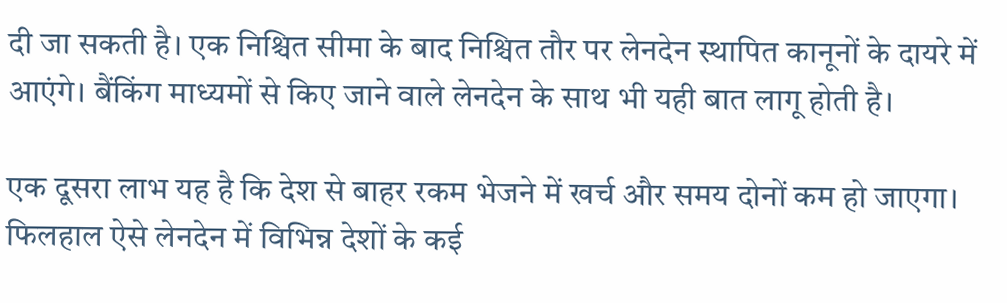दी जा सकती है। एक निश्चित सीमा के बाद निश्चित तौर पर लेनदेन स्थापित कानूनों के दायरे में आएंगे। बैंकिंग माध्यमों से किए जाने वाले लेनदेन के साथ भी यही बात लागू होती है।

एक दूसरा लाभ यह है कि देश से बाहर रकम भेजने में खर्च और समय दोनों कम हो जाएगा। फिलहाल ऐसे लेनदेन में विभिन्न देशों के कई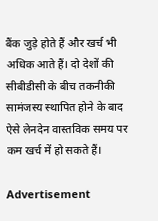बैंक जुड़े होते हैं और खर्च भी अधिक आते हैं। दो देशों की सीबीडीसी के बीच तकनीकी सामंजस्य स्थापित होने के बाद ऐसे लेनदेन वास्तविक समय पर कम खर्च में हो सकते हैं।

Advertisement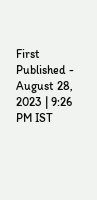First Published - August 28, 2023 | 9:26 PM IST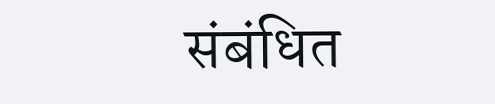संबंधित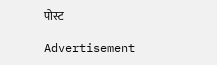पोस्ट

Advertisement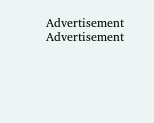Advertisement
Advertisement